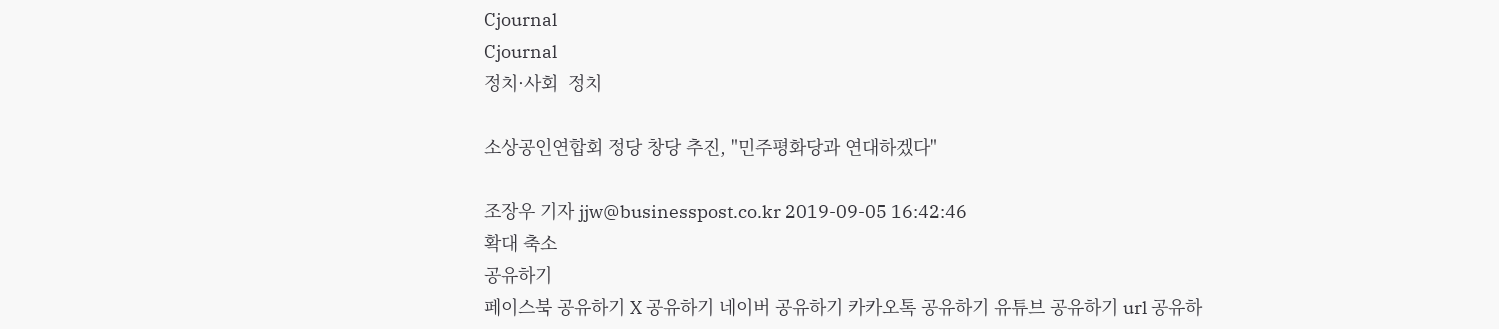Cjournal
Cjournal
정치·사회  정치

소상공인연합회 정당 창당 추진, "민주평화당과 연대하겠다"

조장우 기자 jjw@businesspost.co.kr 2019-09-05 16:42:46
확대 축소
공유하기
페이스북 공유하기 X 공유하기 네이버 공유하기 카카오톡 공유하기 유튜브 공유하기 url 공유하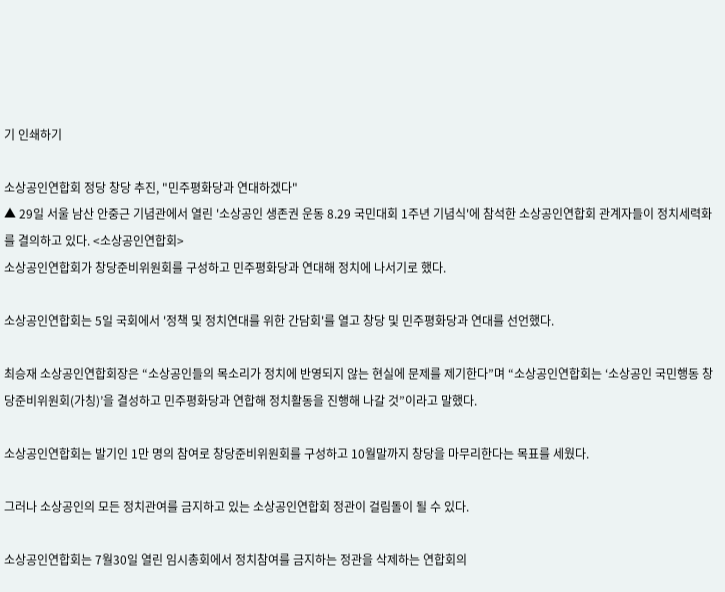기 인쇄하기

소상공인연합회 정당 창당 추진, "민주평화당과 연대하겠다"
▲ 29일 서울 남산 안중근 기념관에서 열린 '소상공인 생존권 운동 8.29 국민대회 1주년 기념식'에 참석한 소상공인연합회 관계자들이 정치세력화를 결의하고 있다. <소상공인연합회>
소상공인연합회가 창당준비위원회를 구성하고 민주평화당과 연대해 정치에 나서기로 했다.

소상공인연합회는 5일 국회에서 '정책 및 정치연대를 위한 간담회'를 열고 창당 및 민주평화당과 연대를 선언했다.

최승재 소상공인연합회장은 “소상공인들의 목소리가 정치에 반영되지 않는 현실에 문제를 제기한다”며 “소상공인연합회는 ‘소상공인 국민행동 창당준비위원회(가칭)’을 결성하고 민주평화당과 연합해 정치활동을 진행해 나갈 것”이라고 말했다.

소상공인연합회는 발기인 1만 명의 참여로 창당준비위원회를 구성하고 10월말까지 창당을 마무리한다는 목표를 세웠다.

그러나 소상공인의 모든 정치관여를 금지하고 있는 소상공인연합회 정관이 걸림돌이 될 수 있다.

소상공인연합회는 7월30일 열린 임시총회에서 정치참여를 금지하는 정관을 삭제하는 연합회의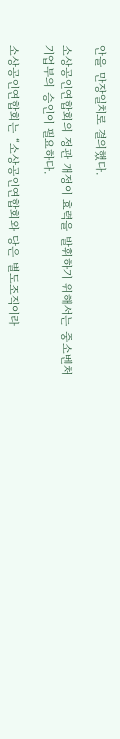안을 만장일치로 결의했다.

소상공인연합회의 정관 개정이 효력을 발휘하기 위해서는 중소벤처기업부의 승인이 필요하다.

소상공인연합회는 “소상공인연합회와 당은 별도조직이라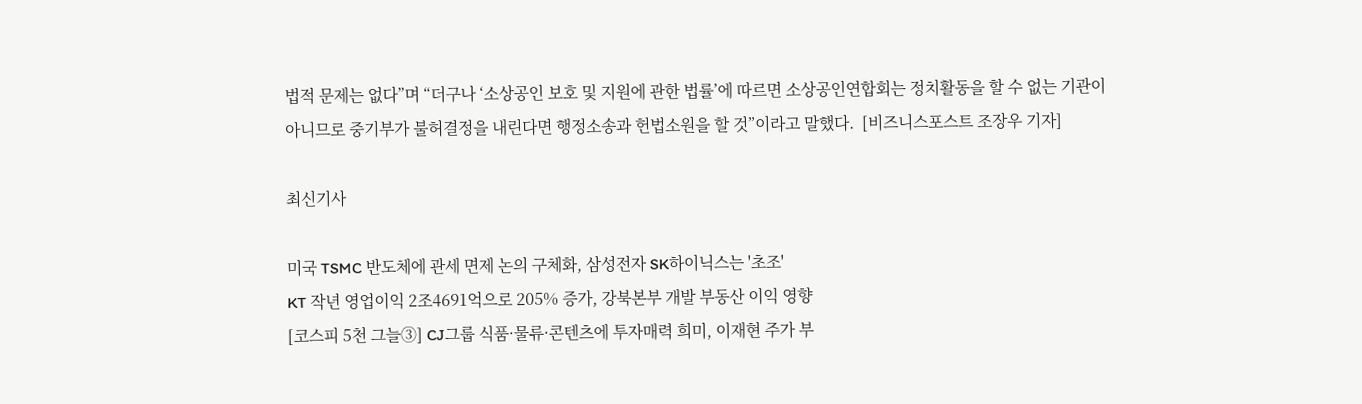법적 문제는 없다”며 “더구나 ‘소상공인 보호 및 지원에 관한 법률’에 따르면 소상공인연합회는 정치활동을 할 수 없는 기관이 아니므로 중기부가 불허결정을 내린다면 행정소송과 헌법소원을 할 것”이라고 말했다.  [비즈니스포스트 조장우 기자]

최신기사

미국 TSMC 반도체에 관세 면제 논의 구체화, 삼성전자 SK하이닉스는 '초조'
KT 작년 영업이익 2조4691억으로 205% 증가, 강북본부 개발 부동산 이익 영향
[코스피 5천 그늘③] CJ그룹 식품·물류·콘텐츠에 투자매력 희미, 이재현 주가 부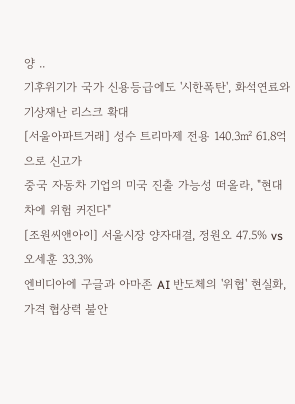양 ..
기후위기가 국가 신용등급에도 '시한폭탄', 화석연료와 기상재난 리스크 확대
[서울아파트거래] 성수 트리마제 전용 140.3㎡ 61.8억으로 신고가
중국 자동차 기업의 미국 진출 가능성 떠올라, "현대차에 위험 커진다"
[조원씨앤아이] 서울시장 양자대결, 정원오 47.5% vs 오세훈 33.3%
엔비디아에 구글과 아마존 AI 반도체의 '위협' 현실화, 가격 협상력 불안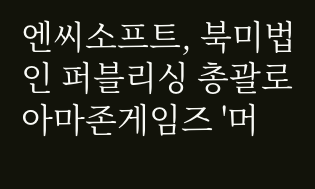엔씨소프트, 북미법인 퍼블리싱 총괄로 아마존게임즈 '머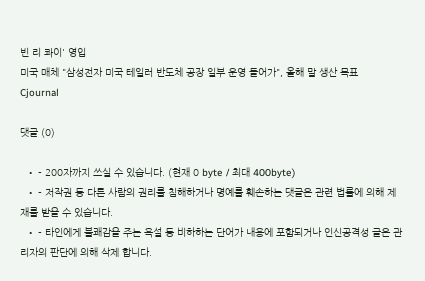빈 리 콰이' 영입
미국 매체 "삼성전자 미국 테일러 반도체 공장 일부 운영 들어가", 올해 말 생산 목표
Cjournal

댓글 (0)

  • - 200자까지 쓰실 수 있습니다. (현재 0 byte / 최대 400byte)
  • - 저작권 등 다른 사람의 권리를 침해하거나 명예를 훼손하는 댓글은 관련 법률에 의해 제재를 받을 수 있습니다.
  • - 타인에게 불쾌감을 주는 욕설 등 비하하는 단어가 내용에 포함되거나 인신공격성 글은 관리자의 판단에 의해 삭제 합니다.